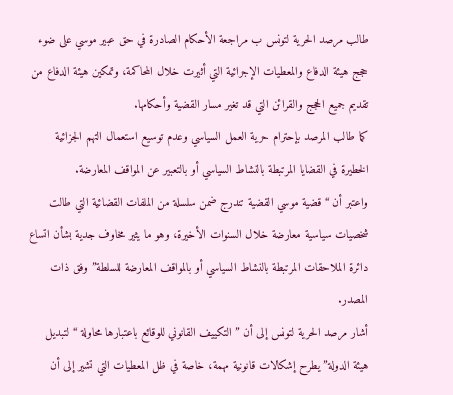طالب مرصد الحرية لتونس ب مراجعة الأحكام الصادرة في حق عبير موسي على ضوء حجج هيئة الدفاع والمعطيات الإجرائية التي أثيرت خلال المحاكمة، وتمكين هيئة الدفاع من تقديم جميع الحجج والقرائن التي قد تغير مسار القضية وأحكامها.
كما طالب المرصد بإحترام حرية العمل السياسي وعدم توسيع استعمال التهم الجزائية الخطيرة في القضايا المرتبطة بالنشاط السياسي أو بالتعبير عن المواقف المعارضة.
واعتبر أن “قضية موسي القضية تندرج ضمن سلسلة من الملفات القضائية التي طالت شخصيات سياسية معارضة خلال السنوات الأخيرة، وهو ما يثير مخاوف جدية بشأن اتساع دائرة الملاحقات المرتبطة بالنشاط السياسي أو بالمواقف المعارضة للسلطة” وفق ذات المصدر.
أشار مرصد الحرية لتونس إلى أن ” التكييف القانوني للوقائع باعتبارها محاولة “لتبديل هيئة الدولة” يطرح إشكالات قانونية مهمة، خاصة في ظل المعطيات التي تشير إلى أن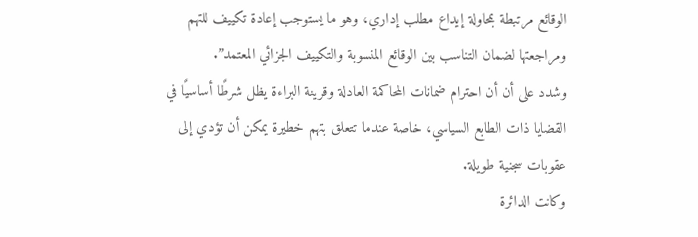الوقائع مرتبطة بمحاولة إيداع مطلب إداري، وهو ما يستوجب إعادة تكييف للتهم ومراجعتها لضمان التناسب بين الوقائع المنسوبة والتكييف الجزائي المعتمد”.
وشدد على أن أن احترام ضمانات المحاكمة العادلة وقرينة البراءة يظل شرطًا أساسيًا في القضايا ذات الطابع السياسي، خاصة عندما تتعلق بتهم خطيرة يمكن أن تؤدي إلى عقوبات سجنية طويلة.
وكانت الدائرة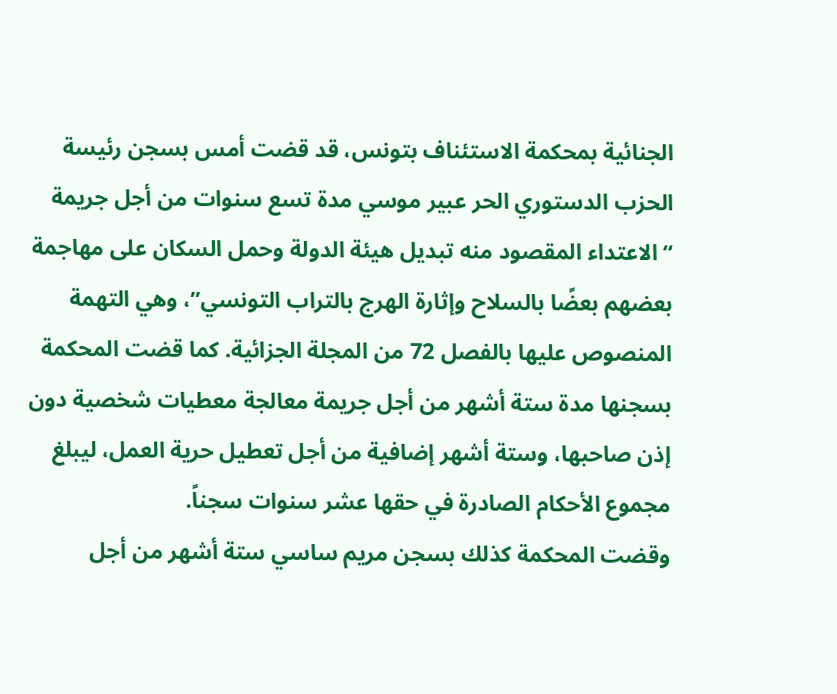الجنائية بمحكمة الاستئناف بتونس، قد قضت أمس بسجن رئيسة الحزب الدستوري الحر عبير موسي مدة تسع سنوات من أجل جريمة “الاعتداء المقصود منه تبديل هيئة الدولة وحمل السكان على مهاجمة بعضهم بعضًا بالسلاح وإثارة الهرج بالتراب التونسي”، وهي التهمة المنصوص عليها بالفصل 72 من المجلة الجزائية. كما قضت المحكمة بسجنها مدة ستة أشهر من أجل جريمة معالجة معطيات شخصية دون إذن صاحبها، وستة أشهر إضافية من أجل تعطيل حرية العمل، ليبلغ مجموع الأحكام الصادرة في حقها عشر سنوات سجناً.
وقضت المحكمة كذلك بسجن مريم ساسي ستة أشهر من أجل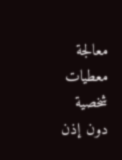معالجة معطيات شخصية دون إذن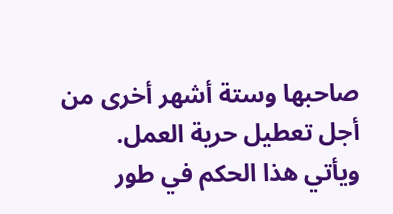صاحبها وستة أشهر أخرى من أجل تعطيل حرية العمل.
ويأتي هذا الحكم في طور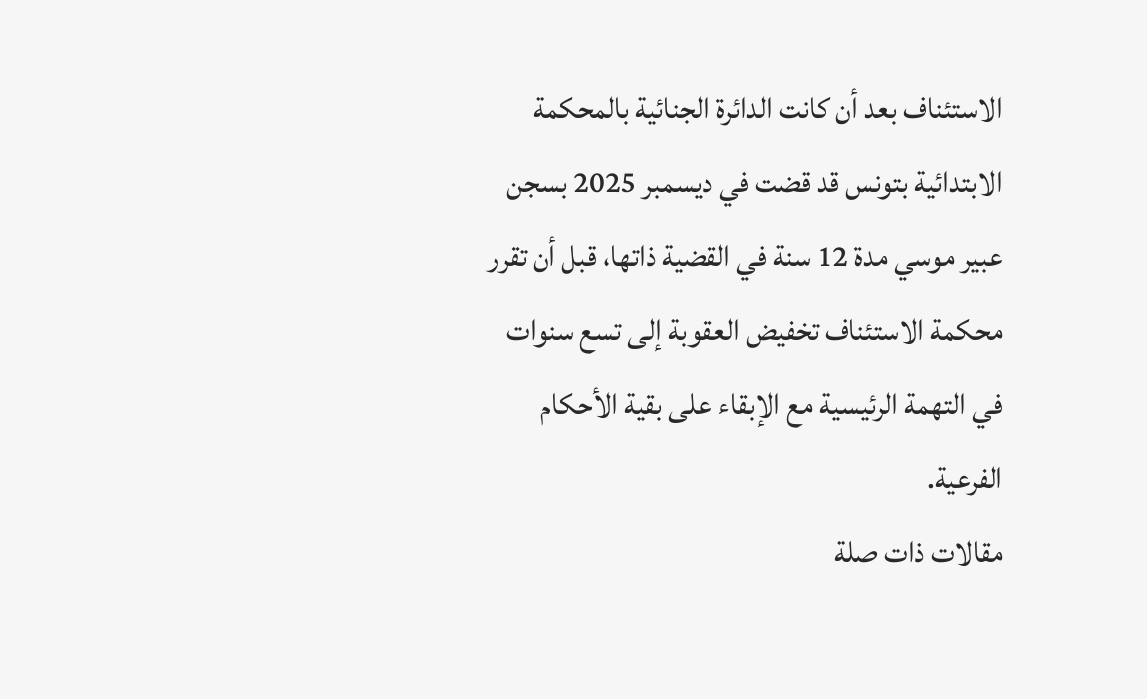الاستئناف بعد أن كانت الدائرة الجنائية بالمحكمة الابتدائية بتونس قد قضت في ديسمبر 2025 بسجن عبير موسي مدة 12 سنة في القضية ذاتها، قبل أن تقرر محكمة الاستئناف تخفيض العقوبة إلى تسع سنوات في التهمة الرئيسية مع الإبقاء على بقية الأحكام الفرعية.
مقالات ذات صلة